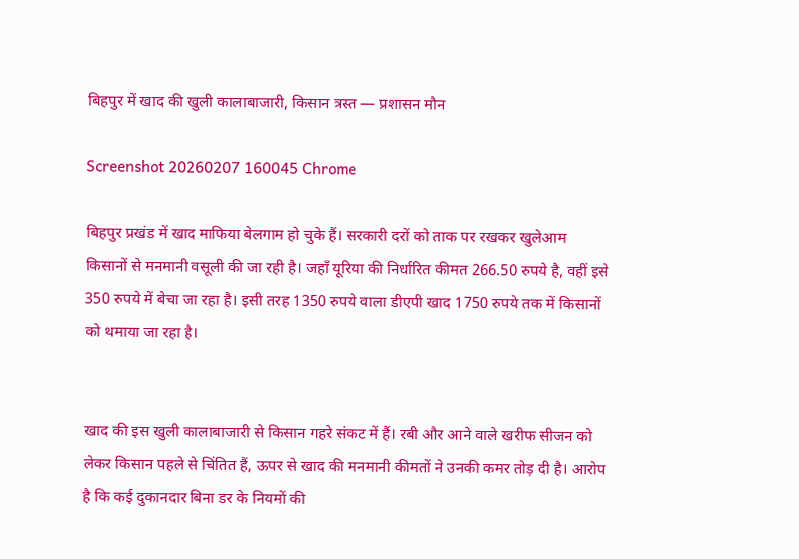बिहपुर में खाद की खुली कालाबाजारी, किसान त्रस्त — प्रशासन मौन

Screenshot 20260207 160045 Chrome

बिहपुर प्रखंड में खाद माफिया बेलगाम हो चुके हैं। सरकारी दरों को ताक पर रखकर खुलेआम किसानों से मनमानी वसूली की जा रही है। जहाँ यूरिया की निर्धारित कीमत 266.50 रुपये है, वहीं इसे 350 रुपये में बेचा जा रहा है। इसी तरह 1350 रुपये वाला डीएपी खाद 1750 रुपये तक में किसानों को थमाया जा रहा है।


खाद की इस खुली कालाबाजारी से किसान गहरे संकट में हैं। रबी और आने वाले खरीफ सीजन को लेकर किसान पहले से चिंतित हैं, ऊपर से खाद की मनमानी कीमतों ने उनकी कमर तोड़ दी है। आरोप है कि कई दुकानदार बिना डर के नियमों की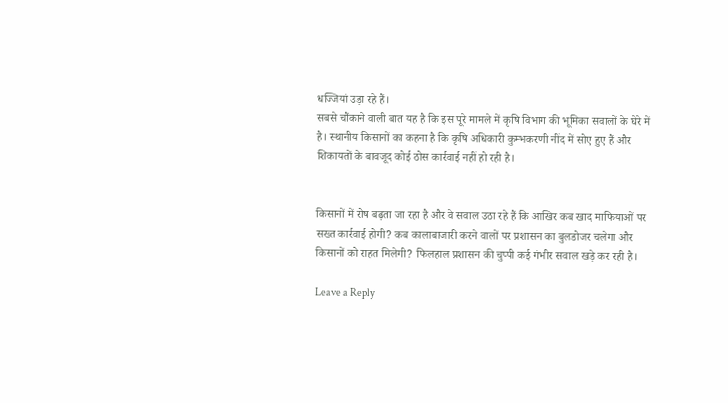धज्जियां उड़ा रहे हैं।
सबसे चौंकाने वाली बात यह है कि इस पूरे मामले में कृषि विभाग की भूमिका सवालों के घेरे में है। स्थानीय किसानों का कहना है कि कृषि अधिकारी कुम्भकरणी नींद में सोए हुए हैं और शिकायतों के बावजूद कोई ठोस कार्रवाई नहीं हो रही है।


किसानों में रोष बढ़ता जा रहा है और वे सवाल उठा रहे हैं कि आखिर कब खाद माफियाओं पर सख्त कार्रवाई होगी? कब कालाबाजारी करने वालों पर प्रशासन का बुलडोजर चलेगा और किसानों को राहत मिलेगी? फिलहाल प्रशासन की चुप्पी कई गंभीर सवाल खड़े कर रही है।

Leave a Reply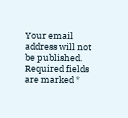Your email address will not be published. Required fields are marked *